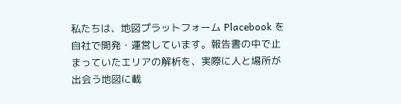私たちは、地図プラットフォーム Placebook を自社で開発・運営しています。報告書の中で止まっていたエリアの解析を、実際に人と場所が出会う地図に載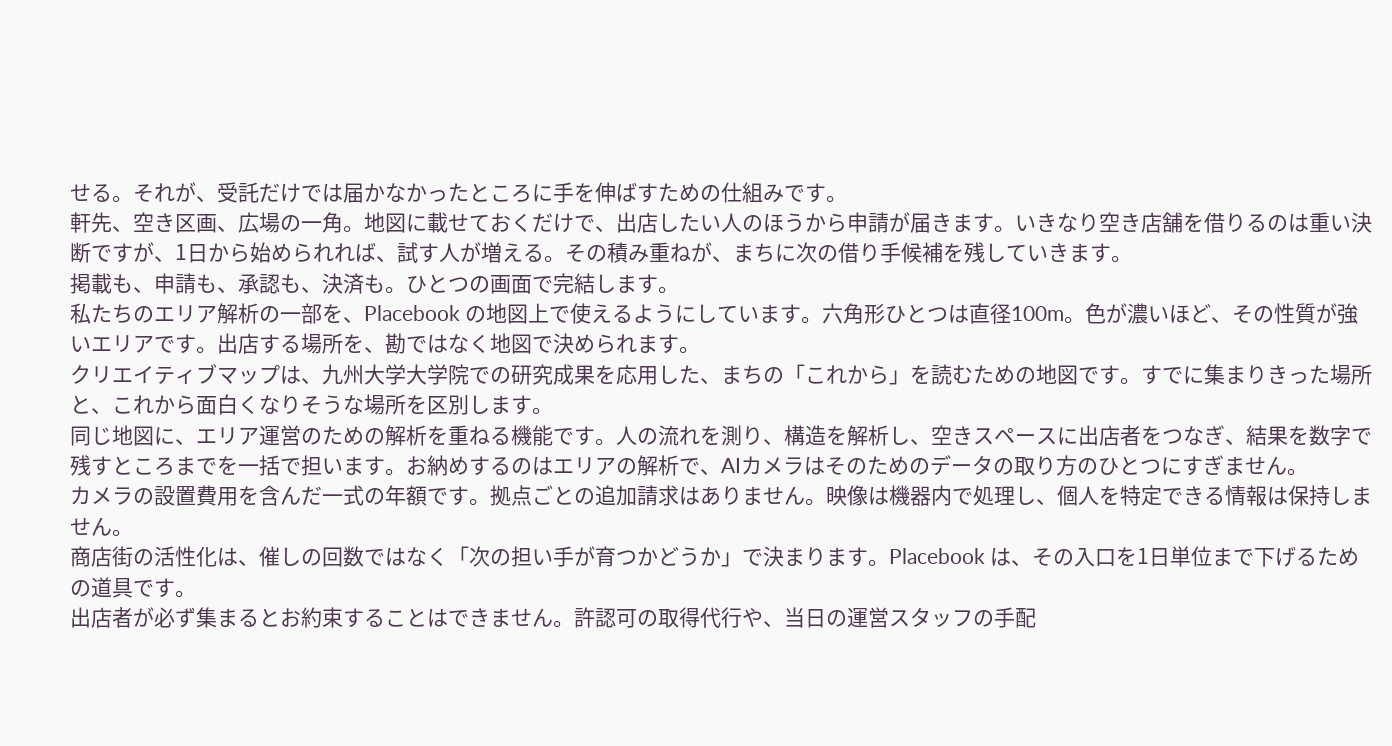せる。それが、受託だけでは届かなかったところに手を伸ばすための仕組みです。
軒先、空き区画、広場の一角。地図に載せておくだけで、出店したい人のほうから申請が届きます。いきなり空き店舗を借りるのは重い決断ですが、1日から始められれば、試す人が増える。その積み重ねが、まちに次の借り手候補を残していきます。
掲載も、申請も、承認も、決済も。ひとつの画面で完結します。
私たちのエリア解析の一部を、Placebook の地図上で使えるようにしています。六角形ひとつは直径100m。色が濃いほど、その性質が強いエリアです。出店する場所を、勘ではなく地図で決められます。
クリエイティブマップは、九州大学大学院での研究成果を応用した、まちの「これから」を読むための地図です。すでに集まりきった場所と、これから面白くなりそうな場所を区別します。
同じ地図に、エリア運営のための解析を重ねる機能です。人の流れを測り、構造を解析し、空きスペースに出店者をつなぎ、結果を数字で残すところまでを一括で担います。お納めするのはエリアの解析で、AIカメラはそのためのデータの取り方のひとつにすぎません。
カメラの設置費用を含んだ一式の年額です。拠点ごとの追加請求はありません。映像は機器内で処理し、個人を特定できる情報は保持しません。
商店街の活性化は、催しの回数ではなく「次の担い手が育つかどうか」で決まります。Placebook は、その入口を1日単位まで下げるための道具です。
出店者が必ず集まるとお約束することはできません。許認可の取得代行や、当日の運営スタッフの手配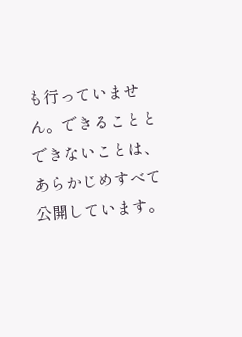も行っていません。できることとできないことは、あらかじめすべて公開しています。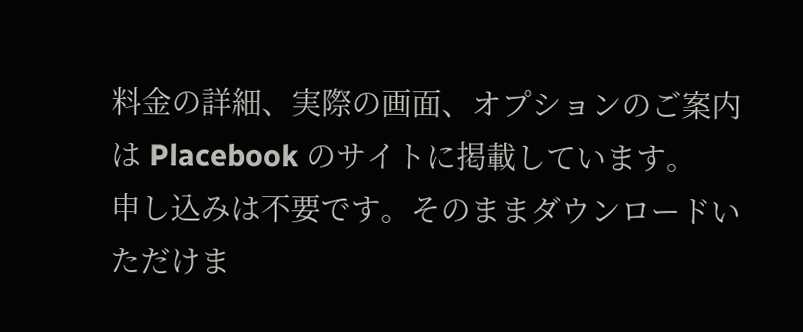料金の詳細、実際の画面、オプションのご案内は Placebook のサイトに掲載しています。
申し込みは不要です。そのままダウンロードいただけま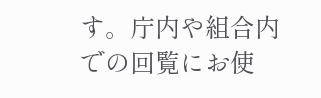す。庁内や組合内での回覧にお使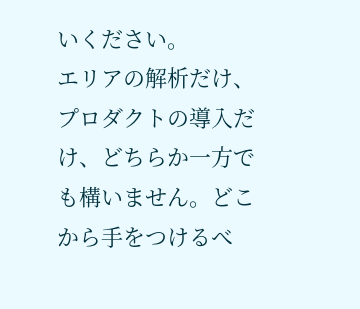いください。
エリアの解析だけ、プロダクトの導入だけ、どちらか一方でも構いません。どこから手をつけるべ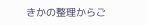きかの整理からご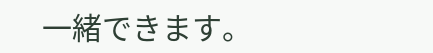一緒できます。